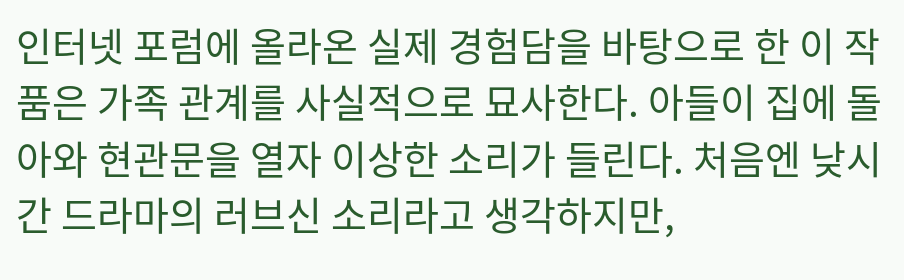인터넷 포럼에 올라온 실제 경험담을 바탕으로 한 이 작품은 가족 관계를 사실적으로 묘사한다. 아들이 집에 돌아와 현관문을 열자 이상한 소리가 들린다. 처음엔 낮시간 드라마의 러브신 소리라고 생각하지만,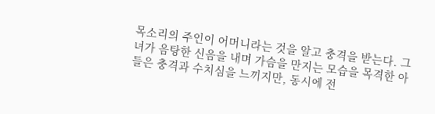목소리의 주인이 어머니라는 것을 알고 충격을 받는다. 그녀가 음탕한 신음을 내며 가슴을 만지는 모습을 목격한 아들은 충격과 수치심을 느끼지만, 동시에 전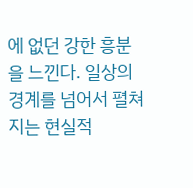에 없던 강한 흥분을 느낀다. 일상의 경계를 넘어서 펼쳐지는 현실적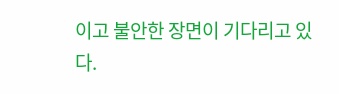이고 불안한 장면이 기다리고 있다.